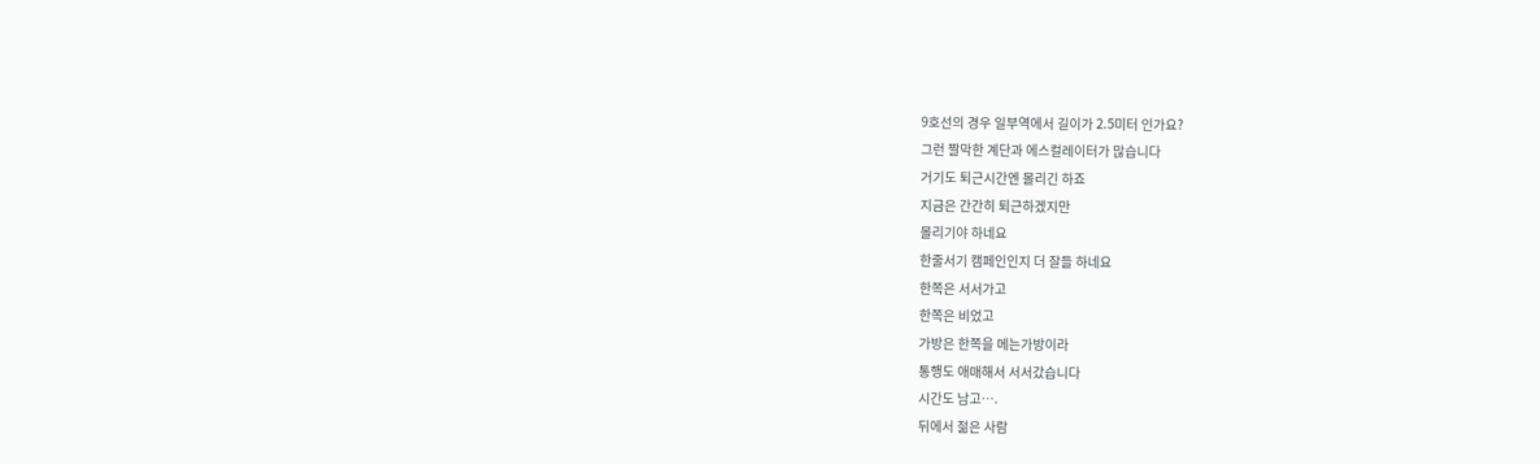9호선의 경우 일부역에서 길이가 2.5미터 인가요?
그런 짤막한 계단과 에스컬레이터가 많습니다
거기도 퇴근시간엔 몰리긴 하죠
지금은 간간히 퇴근하겠지만
몰리기야 하네요
한줄서기 캠페인인지 더 잘들 하네요
한쪽은 서서가고
한쪽은 비었고
가방은 한쪽을 메는가방이라
통행도 애매해서 서서갔습니다
시간도 남고….
뒤에서 젊은 사람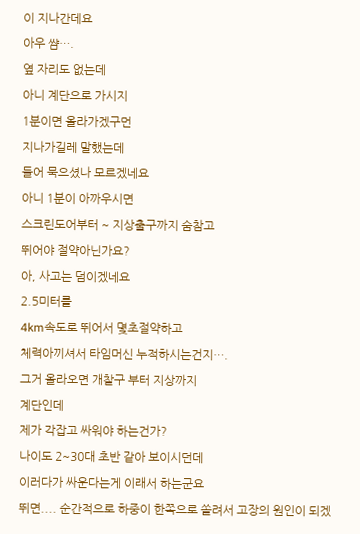이 지나간데요
아우 썀….
옆 자리도 없는데
아니 계단으로 가시지
1분이면 올라가겠구먼
지나가길레 말했는데
들어 묵으셨나 모르겠네요
아니 1분이 아까우시면
스크린도어부터 ~ 지상출구까지 숨참고
뛰어야 절약아닌가요?
아, 사고는 덤이겠네요
2.5미터를
4km속도로 뛰어서 몇초절약하고
체력아끼셔서 타임머신 누적하시는건지….
그거 올라오면 개찰구 부터 지상까지
계단인데
제가 각잡고 싸워야 하는건가?
나이도 2~30대 초반 같아 보이시던데
이러다가 싸운다는게 이래서 하는군요
뛰면.... 순간적으로 하중이 한쪽으로 쏠려서 고장의 원인이 되겠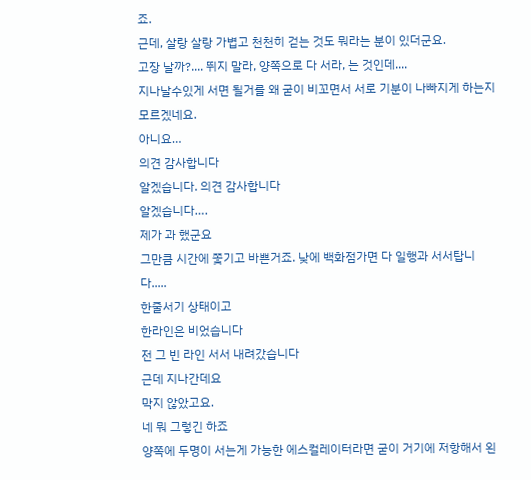죠.
근데, 살랑 살랑 가볍고 천천히 걷는 것도 뭐라는 분이 있더군요.
고장 날까?.... 뛰지 말라, 양쪽으로 다 서라, 는 것인데....
지나날수있게 서면 될거를 왜 굳이 비꼬면서 서로 기분이 나빠지게 하는지 모르겠네요.
아니요…
의견 감사합니다
알겠습니다. 의견 감사합니다
알겠습니다….
제가 과 했군요
그만큼 시간에 쫓기고 바쁜거죠. 낮에 백화점가면 다 일행과 서서탑니다.....
한줄서기 상태이고
한라인은 비었습니다
전 그 빈 라인 서서 내려갔습니다
근데 지나간데요
막지 않았고요.
네 뭐 그렇긴 하죠
양쪽에 두명이 서는게 가능한 에스컬레이터라면 굳이 거기에 저항해서 왼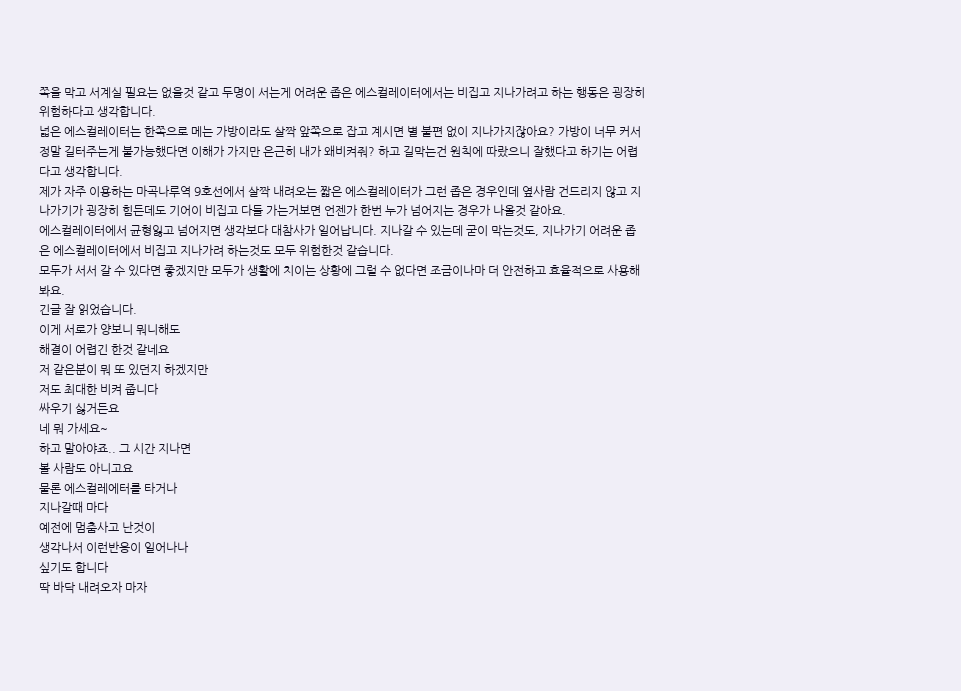쪽을 막고 서계실 필요는 없을것 같고 두명이 서는게 어려운 좁은 에스컬레이터에서는 비집고 지나가려고 하는 행동은 굉장히 위험하다고 생각합니다.
넓은 에스컬레이터는 한쪽으로 메는 가방이라도 살짝 앞쪽으로 잡고 계시면 별 불편 없이 지나가지잖아요? 가방이 너무 커서 정말 길터주는게 불가능했다면 이해가 가지만 은근히 내가 왜비켜줘? 하고 길막는건 원칙에 따랐으니 잘했다고 하기는 어렵다고 생각합니다.
제가 자주 이용하는 마곡나루역 9호선에서 살짝 내려오는 짧은 에스컬레이터가 그런 좁은 경우인데 옆사람 건드리지 않고 지나가기가 굉장히 힘든데도 기어이 비집고 다들 가는거보면 언젠가 한번 누가 넘어지는 경우가 나올것 같아요.
에스컬레이터에서 균형잃고 넘어지면 생각보다 대참사가 일어납니다. 지나갈 수 있는데 굳이 막는것도, 지나가기 어려운 좁은 에스컬레이터에서 비집고 지나가려 하는것도 모두 위험한것 같습니다.
모두가 서서 갈 수 있다면 좋겠지만 모두가 생활에 치이는 상황에 그럴 수 없다면 조금이나마 더 안전하고 효율적으로 사용해봐요.
긴글 잘 읽었습니다.
이게 서로가 양보니 뭐니해도
해결이 어렵긴 한것 같네요
저 같은분이 뭐 또 있던지 하겠지만
저도 최대한 비켜 줍니다
싸우기 싫거든요
네 뭐 가세요~
하고 말아야죠.. 그 시간 지나면
볼 사람도 아니고요
물론 에스컬레에터를 타거나
지나갈때 마다
예전에 멈춤사고 난것이
생각나서 이런반응이 일어나나
싶기도 합니다
딱 바닥 내려오자 마자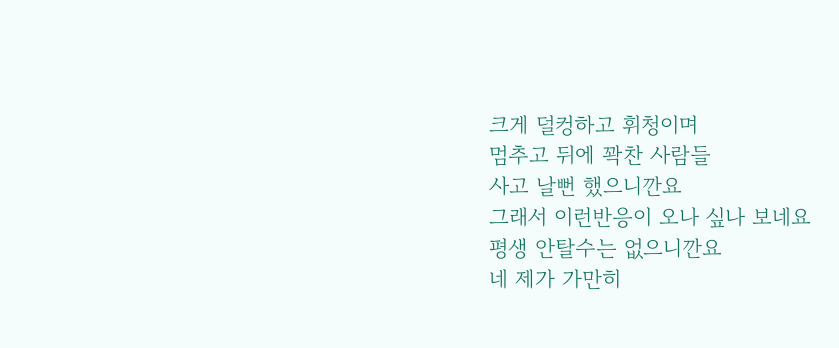크게 덜컹하고 휘청이며
멈추고 뒤에 꽉찬 사람들
사고 날뻔 했으니깐요
그래서 이런반응이 오나 싶나 보네요
평생 안탈수는 없으니깐요
네 제가 가만히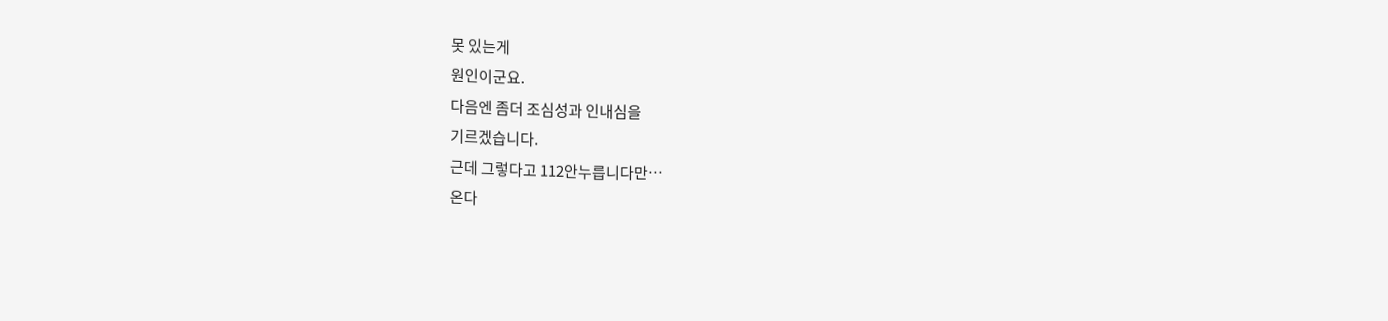못 있는게
원인이군요.
다음엔 좀더 조심성과 인내심을
기르겠습니다.
근데 그렇다고 112안누릅니다만…
온다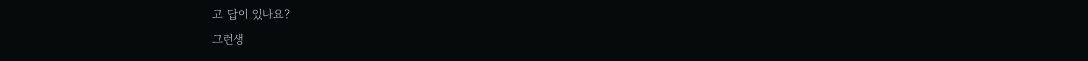고 답이 있나요?
그런생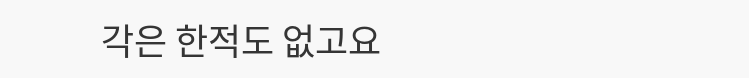각은 한적도 없고요